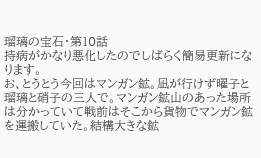瑠璃の宝石・第10話
持病がかなり悪化したのでしばらく簡易更新になります。
お、とうとう今回はマンガン鉱。凪が行けず曜子と瑠璃と硝子の三人で。マンガン鉱山のあった場所は分かっていて戦前はそこから貨物でマンガン鉱を運搬していた。結構大きな鉱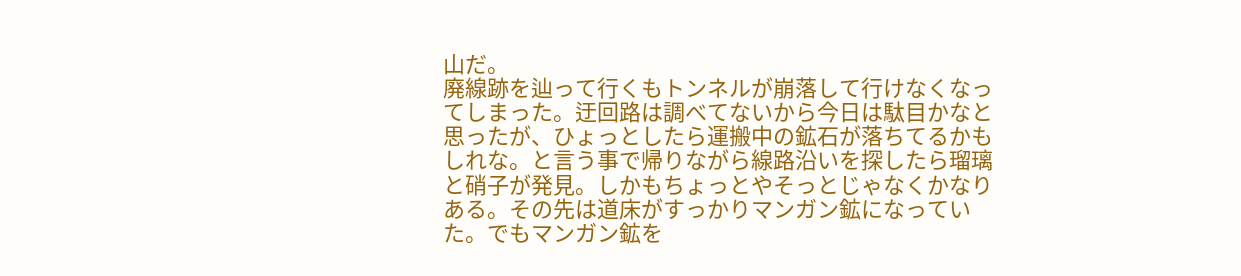山だ。
廃線跡を辿って行くもトンネルが崩落して行けなくなってしまった。迂回路は調べてないから今日は駄目かなと思ったが、ひょっとしたら運搬中の鉱石が落ちてるかもしれな。と言う事で帰りながら線路沿いを探したら瑠璃と硝子が発見。しかもちょっとやそっとじゃなくかなりある。その先は道床がすっかりマンガン鉱になっていた。でもマンガン鉱を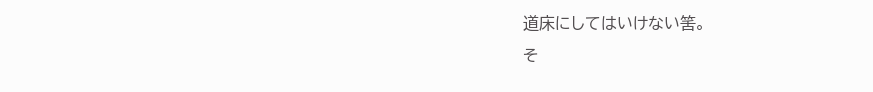道床にしてはいけない筈。
そ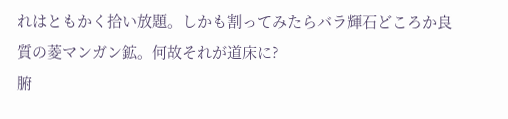れはともかく拾い放題。しかも割ってみたらバラ輝石どころか良質の菱マンガン鉱。何故それが道床に?
腑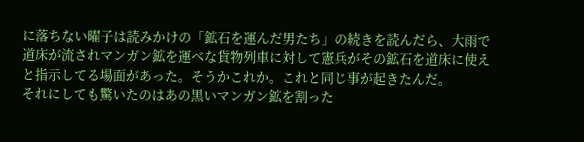に落ちない曜子は読みかけの「鉱石を運んだ男たち」の続きを読んだら、大雨で道床が流されマンガン鉱を運べな貨物列車に対して憲兵がその鉱石を道床に使えと指示してる場面があった。そうかこれか。これと同じ事が起きたんだ。
それにしても驚いたのはあの黒いマンガン鉱を割った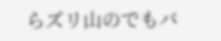らズリ山のでもバ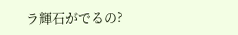ラ輝石がでるの?